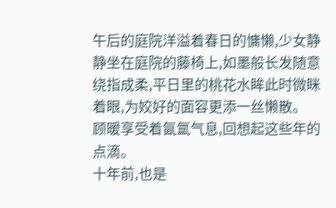午后的庭院洋溢着春日的慵懒,少女静静坐在庭院的藤椅上,如墨般长发随意绕指成柔,平日里的桃花水眸此时微眯着眼,为姣好的面容更添一丝懒散。
顾暖享受着氤氲气息,回想起这些年的点滴。
十年前,也是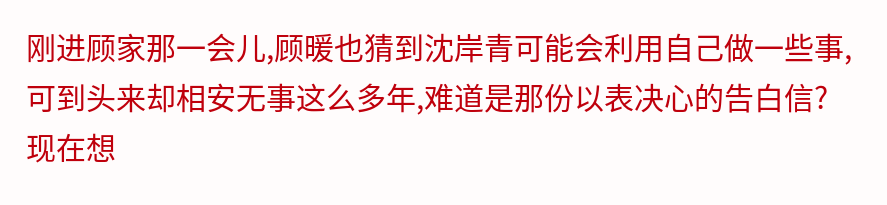刚进顾家那一会儿,顾暖也猜到沈岸青可能会利用自己做一些事,可到头来却相安无事这么多年,难道是那份以表决心的告白信?现在想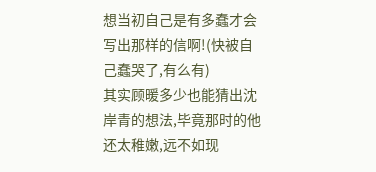想当初自己是有多蠢才会写出那样的信啊!(快被自己蠢哭了,有么有)
其实顾暖多少也能猜出沈岸青的想法,毕竟那时的他还太稚嫩,远不如现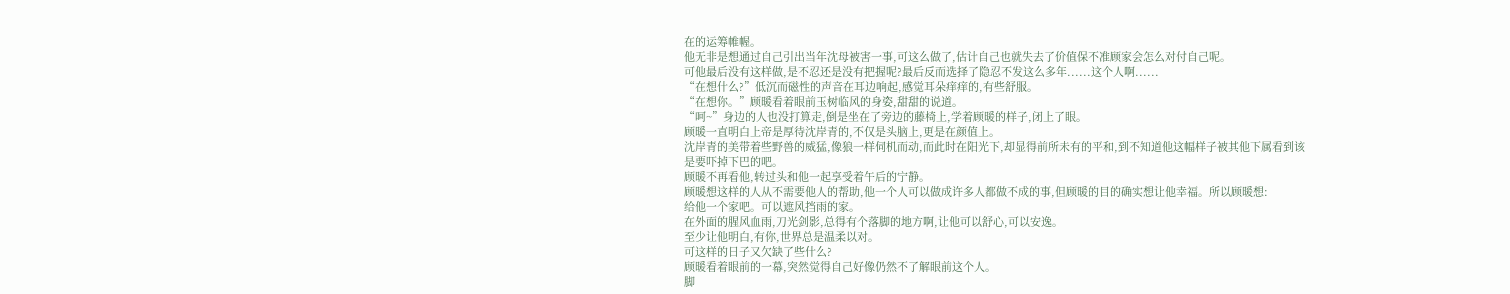在的运筹帷幄。
他无非是想通过自己引出当年沈母被害一事,可这么做了,估计自己也就失去了价值保不准顾家会怎么对付自己呢。
可他最后没有这样做,是不忍还是没有把握呢?最后反而选择了隐忍不发这么多年......这个人啊......
“在想什么?”低沉而磁性的声音在耳边响起,感觉耳朵痒痒的,有些舒服。
“在想你。”顾暖看着眼前玉树临风的身姿,甜甜的说道。
“呵~”身边的人也没打算走,倒是坐在了旁边的藤椅上,学着顾暖的样子,闭上了眼。
顾暖一直明白上帝是厚待沈岸青的,不仅是头脑上,更是在颜值上。
沈岸青的美带着些野兽的威猛,像狼一样伺机而动,而此时在阳光下,却显得前所未有的平和,到不知道他这幅样子被其他下属看到该是要吓掉下巴的吧。
顾暖不再看他,转过头和他一起享受着午后的宁静。
顾暖想这样的人从不需要他人的帮助,他一个人可以做成许多人都做不成的事,但顾暖的目的确实想让他幸福。所以顾暖想:
给他一个家吧。可以遮风挡雨的家。
在外面的腥风血雨,刀光剑影,总得有个落脚的地方啊,让他可以舒心,可以安逸。
至少让他明白,有你,世界总是温柔以对。
可这样的日子又欠缺了些什么?
顾暖看着眼前的一幕,突然觉得自己好像仍然不了解眼前这个人。
脚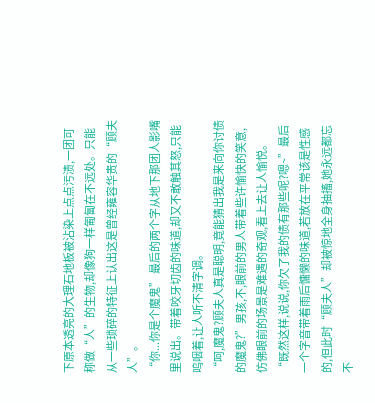下原本透亮的大理石地板被沾染上点点污渍,一团可称做“人”的生物,却像狗一样匍匐在不远处。只能从一些琐碎的特征上认出这是曾经雍容华贵的“顾夫人”。
“你...你是个魔鬼” 最后的两个字从地下那团人影嘴里说出。带着咬牙切齿的味道,却又不敢触其怒,只能呜咽着,让人听不清字调。
“呵,魔鬼?顾夫人真是聪明,竟能猜出我是来向你讨债的魔鬼?”男孩,不,眼前的男人带着些许愉快的笑意,仿佛眼前的场景是难遇的奇观,看上去让人愉悦。
“既然这样,说说,你欠了我的债有那些呢?嗯~”最后一个字音带着雨后慵懒的味道,若放在平常该是性感的,但此时“顾夫人”却被惊地全身抽搐,她永远都忘不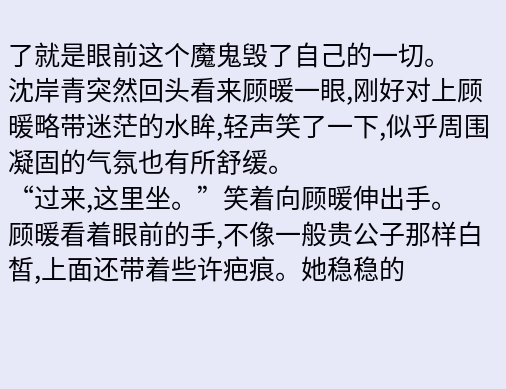了就是眼前这个魔鬼毁了自己的一切。
沈岸青突然回头看来顾暖一眼,刚好对上顾暖略带迷茫的水眸,轻声笑了一下,似乎周围凝固的气氛也有所舒缓。
“过来,这里坐。”笑着向顾暖伸出手。
顾暖看着眼前的手,不像一般贵公子那样白皙,上面还带着些许疤痕。她稳稳的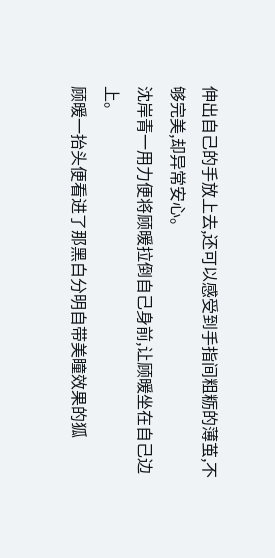伸出自己的手放上去,还可以感受到手指间粗粝的薄茧,不够完美,却异常安心。
沈岸青一用力便将顾暖拉倒自己身前,让顾暖坐在自己边上。
顾暖一抬头便看进了那黑白分明自带美瞳效果的狐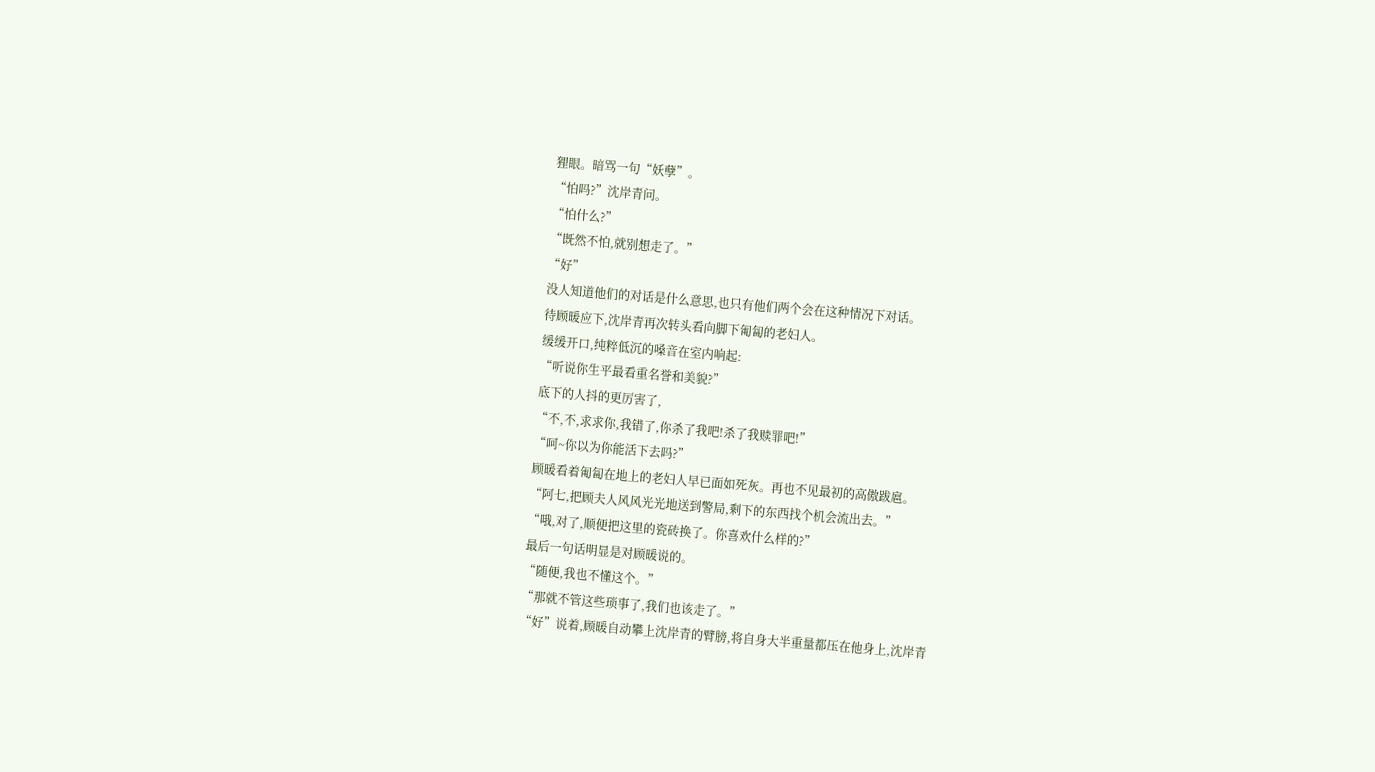狸眼。暗骂一句“妖孽”。
“怕吗?”沈岸青问。
“怕什么?”
“既然不怕,就别想走了。”
“好”
没人知道他们的对话是什么意思,也只有他们两个会在这种情况下对话。
待顾暖应下,沈岸青再次转头看向脚下匍匐的老妇人。
缓缓开口,纯粹低沉的嗓音在室内响起:
“听说你生平最看重名誉和美貌?”
底下的人抖的更厉害了,
“不,不,求求你,我错了,你杀了我吧!杀了我赎罪吧!”
“呵~你以为你能活下去吗?”
顾暖看着匍匐在地上的老妇人早已面如死灰。再也不见最初的高傲跋扈。
“阿七,把顾夫人风风光光地送到警局,剩下的东西找个机会流出去。”
“哦,对了,顺便把这里的瓷砖换了。你喜欢什么样的?”
最后一句话明显是对顾暖说的。
“随便,我也不懂这个。”
“那就不管这些琐事了,我们也该走了。”
“好”说着,顾暖自动攀上沈岸青的臂膀,将自身大半重量都压在他身上,沈岸青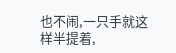也不闹,一只手就这样半提着,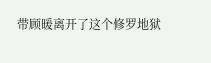带顾暖离开了这个修罗地狱